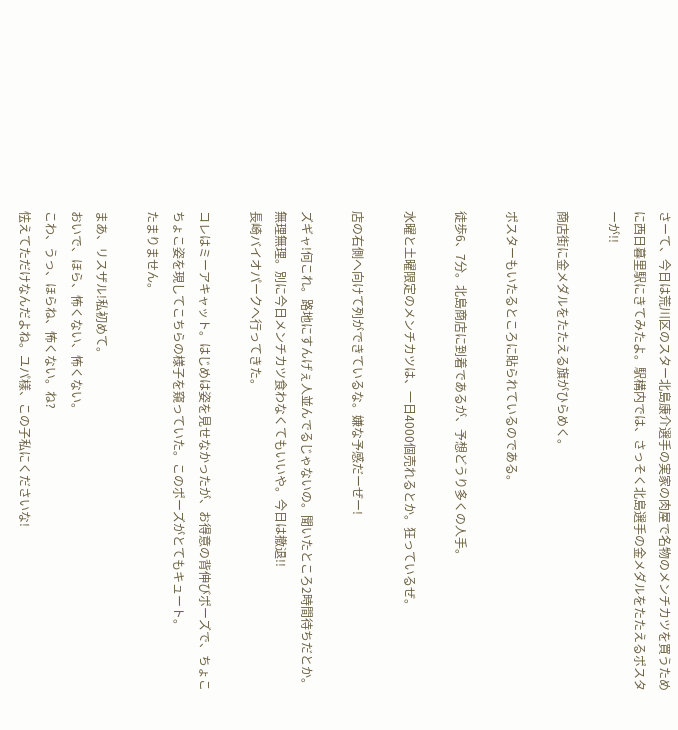さーて、今日は荒川区のスター北島康介選手の実家の肉屋で名物のメンチカツを買うために西日暮里駅にきてみたよ。駅構内では、さっそく北島選手の金メダルをたたえるポスターが!!

商店街に金メダルをたたえる旗がひらめく。

ポスターもいたるところに貼られているのである。

徒歩6、7分。北島商店に到着であるが、予想どうり多くの人手。

水曜と土曜限定のメンチカツは、一日4000個売れるとか。狂っているぜ。

店の右側へ向けて列ができているな。嫌な予感だーぜー!

ズギャ!何これ。路地にすんげぇ人並んでるじゃないの。聞いたところ2時間待ちだとか。
無理無理。別に今日メンチカツ食わなくてもいいや。今日は撤退!!
長崎バイオパークへ行ってきた。

コレはミーアキャット。はじめは姿を見せなかったが、お得意の背伸びポーズで、ちょこちょこ姿を現してこちらの様子を窺っていた。このポーズがとてもキュート。
たまりません。

まあ、リスザル!私初めて。
おいで、ほら、怖くない、怖くない。
こわ、うっ、ほらね、怖くない。ね?
怯えてただけなんだよね。ユパ樣、この子私にくださいな!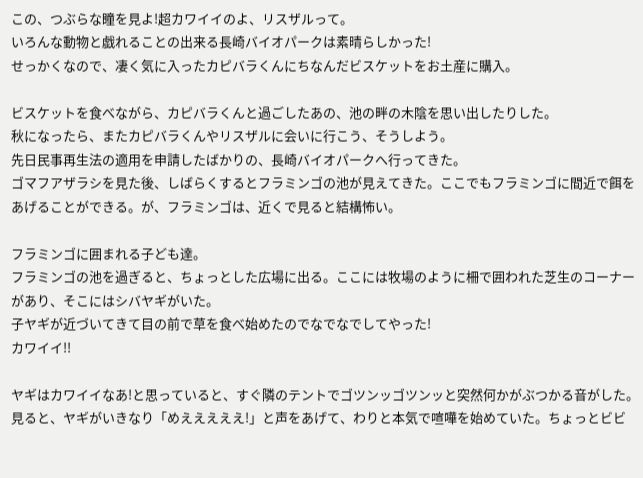この、つぶらな瞳を見よ!超カワイイのよ、リスザルって。
いろんな動物と戯れることの出来る長崎バイオパークは素晴らしかった!
せっかくなので、凄く気に入ったカピバラくんにちなんだビスケットをお土産に購入。

ビスケットを食べながら、カピバラくんと過ごしたあの、池の畔の木陰を思い出したりした。
秋になったら、またカピバラくんやリスザルに会いに行こう、そうしよう。
先日民事再生法の適用を申請したばかりの、長崎バイオパークへ行ってきた。
ゴマフアザラシを見た後、しばらくするとフラミンゴの池が見えてきた。ここでもフラミンゴに間近で餌をあげることができる。が、フラミンゴは、近くで見ると結構怖い。

フラミンゴに囲まれる子ども達。
フラミンゴの池を過ぎると、ちょっとした広場に出る。ここには牧場のように柵で囲われた芝生のコーナーがあり、そこにはシバヤギがいた。
子ヤギが近づいてきて目の前で草を食べ始めたのでなでなでしてやった!
カワイイ!!

ヤギはカワイイなあ!と思っていると、すぐ隣のテントでゴツンッゴツンッと突然何かがぶつかる音がした。見ると、ヤギがいきなり「めえええええ!」と声をあげて、わりと本気で喧嘩を始めていた。ちょっとビビ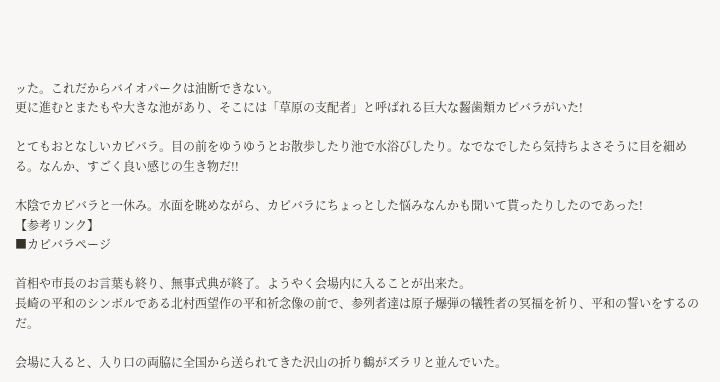ッた。これだからバイオパークは油断できない。
更に進むとまたもや大きな池があり、そこには「草原の支配者」と呼ばれる巨大な齧歯類カピバラがいた!

とてもおとなしいカピバラ。目の前をゆうゆうとお散歩したり池で水浴びしたり。なでなでしたら気持ちよさそうに目を細める。なんか、すごく良い感じの生き物だ!!

木陰でカピバラと一休み。水面を眺めながら、カピバラにちょっとした悩みなんかも聞いて貰ったりしたのであった!
【参考リンク】
■カピバラページ

首相や市長のお言葉も終り、無事式典が終了。ようやく会場内に入ることが出来た。
長崎の平和のシンボルである北村西望作の平和祈念像の前で、参列者達は原子爆弾の犠牲者の冥福を祈り、平和の誓いをするのだ。

会場に入ると、入り口の両脇に全国から送られてきた沢山の折り鶴がズラリと並んでいた。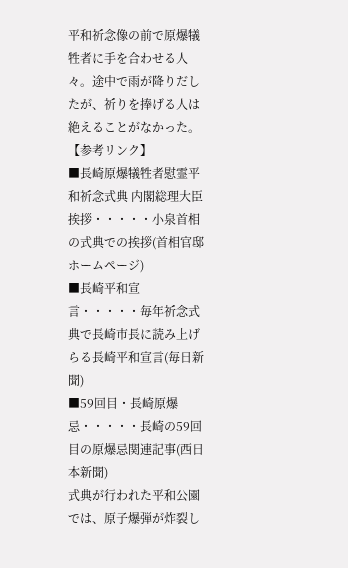平和祈念像の前で原爆犠牲者に手を合わせる人々。途中で雨が降りだしたが、祈りを捧げる人は絶えることがなかった。
【参考リンク】
■長崎原爆犠牲者慰霊平和祈念式典 内閣総理大臣挨拶・・・・・小泉首相の式典での挨拶(首相官邸ホームページ)
■長崎平和宣言・・・・・毎年祈念式典で長崎市長に読み上げらる長崎平和宣言(毎日新聞)
■59回目・長崎原爆忌・・・・・長崎の59回目の原爆忌関連記事(西日本新聞)
式典が行われた平和公園では、原子爆弾が炸裂し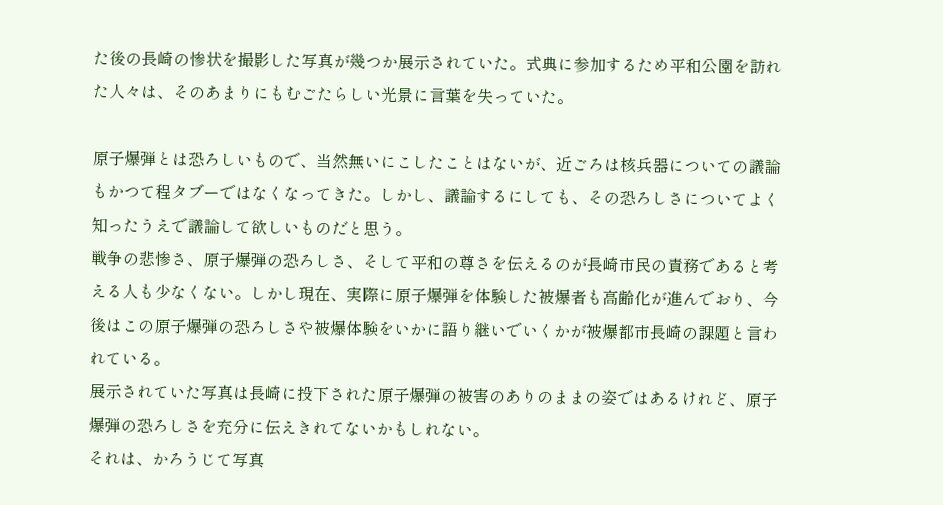た後の長崎の惨状を撮影した写真が幾つか展示されていた。式典に参加するため平和公園を訪れた人々は、そのあまりにもむごたらしい光景に言葉を失っていた。

原子爆弾とは恐ろしいもので、当然無いにこしたことはないが、近ごろは核兵器についての議論もかつて程タブーではなくなってきた。しかし、議論するにしても、その恐ろしさについてよく知ったうえで議論して欲しいものだと思う。
戦争の悲惨さ、原子爆弾の恐ろしさ、そして平和の尊さを伝えるのが長崎市民の責務であると考える人も少なくない。しかし現在、実際に原子爆弾を体験した被爆者も高齢化が進んでおり、今後はこの原子爆弾の恐ろしさや被爆体験をいかに語り継いでいくかが被爆都市長崎の課題と言われている。
展示されていた写真は長崎に投下された原子爆弾の被害のありのままの姿ではあるけれど、原子爆弾の恐ろしさを充分に伝えきれてないかもしれない。
それは、かろうじて写真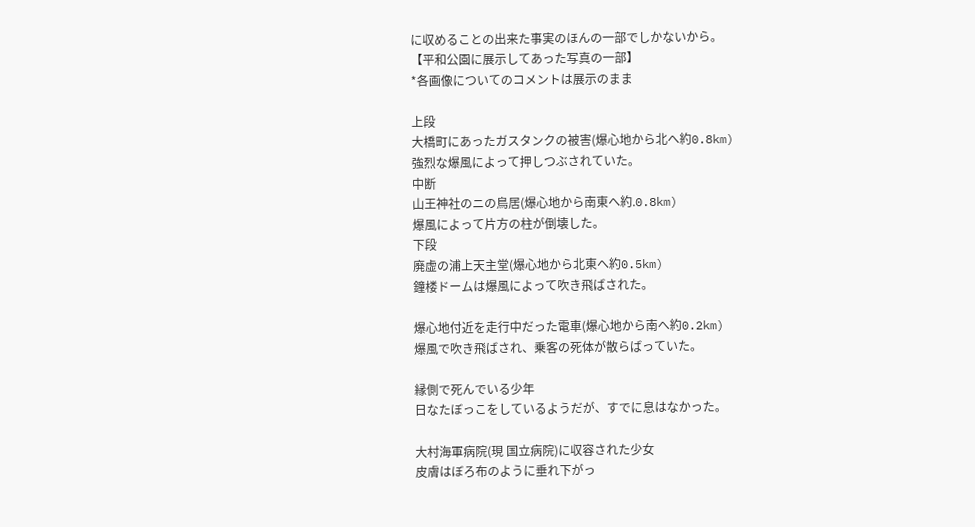に収めることの出来た事実のほんの一部でしかないから。
【平和公園に展示してあった写真の一部】
*各画像についてのコメントは展示のまま

上段
大橋町にあったガスタンクの被害(爆心地から北へ約0.8km)
強烈な爆風によって押しつぶされていた。
中断
山王神社のニの鳥居(爆心地から南東へ約.0.8km)
爆風によって片方の柱が倒壊した。
下段
廃虚の浦上天主堂(爆心地から北東へ約0.5km)
鐘楼ドームは爆風によって吹き飛ばされた。

爆心地付近を走行中だった電車(爆心地から南へ約0.2km)
爆風で吹き飛ばされ、乗客の死体が散らばっていた。

縁側で死んでいる少年
日なたぼっこをしているようだが、すでに息はなかった。

大村海軍病院(現 国立病院)に収容された少女
皮膚はぼろ布のように垂れ下がっ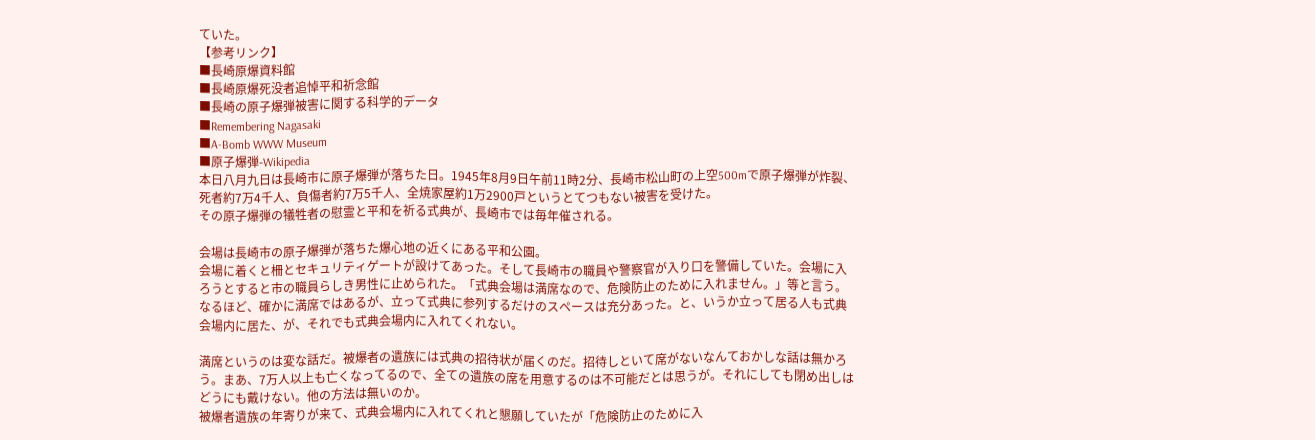ていた。
【参考リンク】
■長崎原爆資料館
■長崎原爆死没者追悼平和祈念館
■長崎の原子爆弾被害に関する科学的データ
■Remembering Nagasaki
■A-Bomb WWW Museum
■原子爆弾-Wikipedia
本日八月九日は長崎市に原子爆弾が落ちた日。1945年8月9日午前11時2分、長崎市松山町の上空500mで原子爆弾が炸裂、死者約7万4千人、負傷者約7万5千人、全焼家屋約1万2900戸というとてつもない被害を受けた。
その原子爆弾の犠牲者の慰霊と平和を祈る式典が、長崎市では毎年催される。

会場は長崎市の原子爆弾が落ちた爆心地の近くにある平和公園。
会場に着くと柵とセキュリティゲートが設けてあった。そして長崎市の職員や警察官が入り口を警備していた。会場に入ろうとすると市の職員らしき男性に止められた。「式典会場は満席なので、危険防止のために入れません。」等と言う。
なるほど、確かに満席ではあるが、立って式典に参列するだけのスペースは充分あった。と、いうか立って居る人も式典会場内に居た、が、それでも式典会場内に入れてくれない。

満席というのは変な話だ。被爆者の遺族には式典の招待状が届くのだ。招待しといて席がないなんておかしな話は無かろう。まあ、7万人以上も亡くなってるので、全ての遺族の席を用意するのは不可能だとは思うが。それにしても閉め出しはどうにも戴けない。他の方法は無いのか。
被爆者遺族の年寄りが来て、式典会場内に入れてくれと懇願していたが「危険防止のために入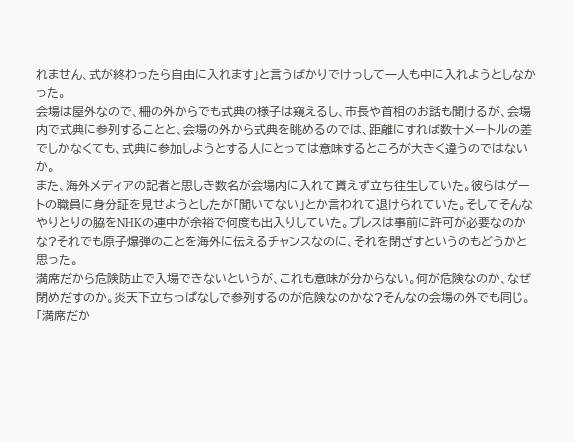れません、式が終わったら自由に入れます」と言うばかりでけっして一人も中に入れようとしなかった。
会場は屋外なので、柵の外からでも式典の様子は窺えるし、市長や首相のお話も聞けるが、会場内で式典に参列することと、会場の外から式典を眺めるのでは、距離にすれば数十メートルの差でしかなくても、式典に参加しようとする人にとっては意味するところが大きく違うのではないか。
また、海外メディアの記者と思しき数名が会場内に入れて貰えず立ち往生していた。彼らはゲートの職員に身分証を見せようとしたが「聞いてない」とか言われて退けられていた。そしてそんなやりとりの脇をNHKの連中が余裕で何度も出入りしていた。プレスは事前に許可が必要なのかな?それでも原子爆弾のことを海外に伝えるチャンスなのに、それを閉ざすというのもどうかと思った。
満席だから危険防止で入場できないというが、これも意味が分からない。何が危険なのか、なぜ閉めだすのか。炎天下立ちっぱなしで参列するのが危険なのかな?そんなの会場の外でも同じ。「満席だか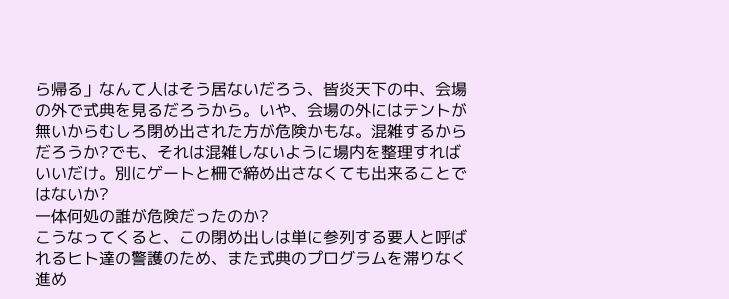ら帰る」なんて人はそう居ないだろう、皆炎天下の中、会場の外で式典を見るだろうから。いや、会場の外にはテントが無いからむしろ閉め出された方が危険かもな。混雑するからだろうか?でも、それは混雑しないように場内を整理すればいいだけ。別にゲートと柵で締め出さなくても出来ることではないか?
一体何処の誰が危険だったのか?
こうなってくると、この閉め出しは単に参列する要人と呼ばれるヒト達の警護のため、また式典のプログラムを滞りなく進め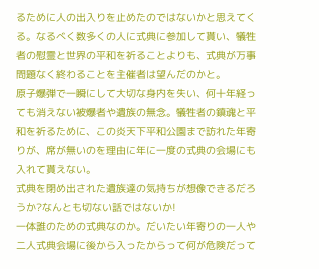るために人の出入りを止めたのではないかと思えてくる。なるべく数多くの人に式典に参加して貰い、犠牲者の慰霊と世界の平和を祈ることよりも、式典が万事問題なく終わることを主催者は望んだのかと。
原子爆弾で一瞬にして大切な身内を失い、何十年経っても消えない被爆者や遺族の無念。犠牲者の鎮魂と平和を祈るために、この炎天下平和公園まで訪れた年寄りが、席が無いのを理由に年に一度の式典の会場にも入れて貰えない。
式典を閉め出された遺族達の気持ちが想像できるだろうか?なんとも切ない話ではないか!
一体誰のための式典なのか。だいたい年寄りの一人や二人式典会場に後から入ったからって何が危険だって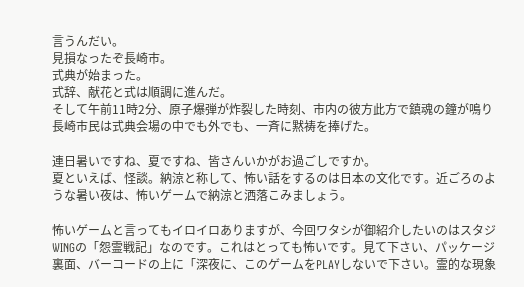言うんだい。
見損なったぞ長崎市。
式典が始まった。
式辞、献花と式は順調に進んだ。
そして午前11時2分、原子爆弾が炸裂した時刻、市内の彼方此方で鎮魂の鐘が鳴り長崎市民は式典会場の中でも外でも、一斉に黙祷を捧げた。

連日暑いですね、夏ですね、皆さんいかがお過ごしですか。
夏といえば、怪談。納涼と称して、怖い話をするのは日本の文化です。近ごろのような暑い夜は、怖いゲームで納涼と洒落こみましょう。

怖いゲームと言ってもイロイロありますが、今回ワタシが御紹介したいのはスタジWINGの「怨霊戦記」なのです。これはとっても怖いです。見て下さい、パッケージ裏面、バーコードの上に「深夜に、このゲームをPLAYしないで下さい。霊的な現象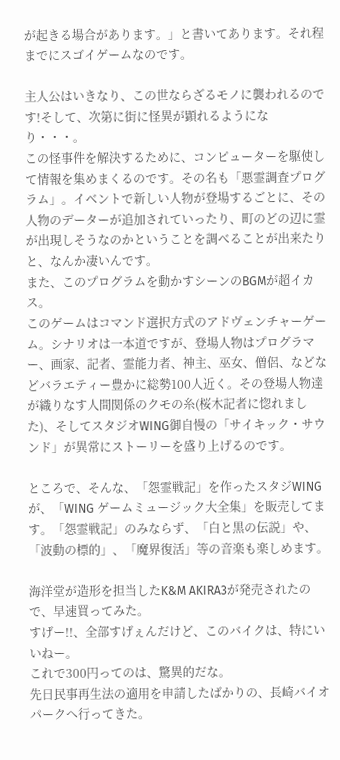が起きる場合があります。」と書いてあります。それ程までにスゴイゲームなのです。

主人公はいきなり、この世ならざるモノに襲われるのです!そして、次第に街に怪異が顕れるようになり・・・。
この怪事件を解決するために、コンピューターを駆使して情報を集めまくるのです。その名も「悪霊調査プログラム」。イベントで新しい人物が登場するごとに、その人物のデーターが追加されていったり、町のどの辺に霊が出現しそうなのかということを調べることが出来たりと、なんか凄いんです。
また、このプログラムを動かすシーンのBGMが超イカス。
このゲームはコマンド選択方式のアドヴェンチャーゲーム。シナリオは一本道ですが、登場人物はプログラマー、画家、記者、霊能力者、神主、巫女、僧侶、などなどバラエティー豊かに総勢100人近く。その登場人物達が織りなす人間関係のクモの糸(桜木記者に惚れました)、そしてスタジオWING御自慢の「サイキック・サウンド」が異常にストーリーを盛り上げるのです。

ところで、そんな、「怨霊戦記」を作ったスタジWINGが、「WING ゲームミュージック大全集」を販売してます。「怨霊戦記」のみならず、「白と黒の伝説」や、「波動の標的」、「魔界復活」等の音楽も楽しめます。

海洋堂が造形を担当したK&M AKIRA3が発売されたので、早速買ってみた。
すげー!!、全部すげぇんだけど、このバイクは、特にいいねー。
これで300円ってのは、驚異的だな。
先日民事再生法の適用を申請したばかりの、長崎バイオパークへ行ってきた。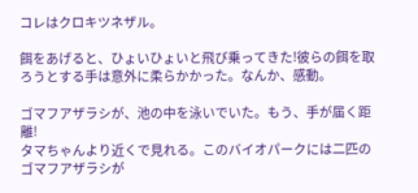コレはクロキツネザル。

餌をあげると、ひょいひょいと飛び乗ってきた!彼らの餌を取ろうとする手は意外に柔らかかった。なんか、感動。

ゴマフアザラシが、池の中を泳いでいた。もう、手が届く距離!
タマちゃんより近くで見れる。このバイオパークには二匹のゴマフアザラシが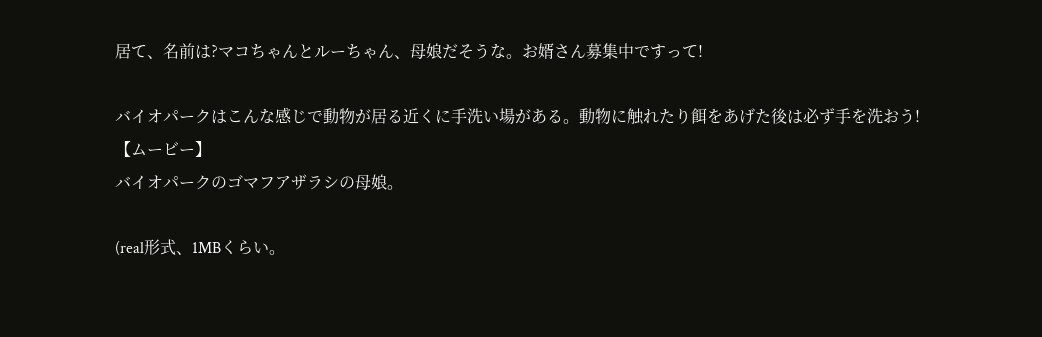居て、名前は?マコちゃんとルーちゃん、母娘だそうな。お婿さん募集中ですって!

バイオパークはこんな感じで動物が居る近くに手洗い場がある。動物に触れたり餌をあげた後は必ず手を洗おう!
【ムービー】
バイオパークのゴマフアザラシの母娘。

(real形式、1MBくらい。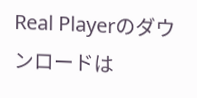Real Playerのダウンロードは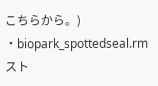こちらから。)
・biopark_spottedseal.rm スト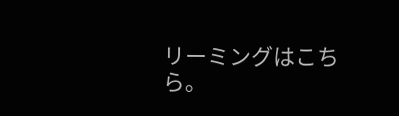リーミングはこちら。